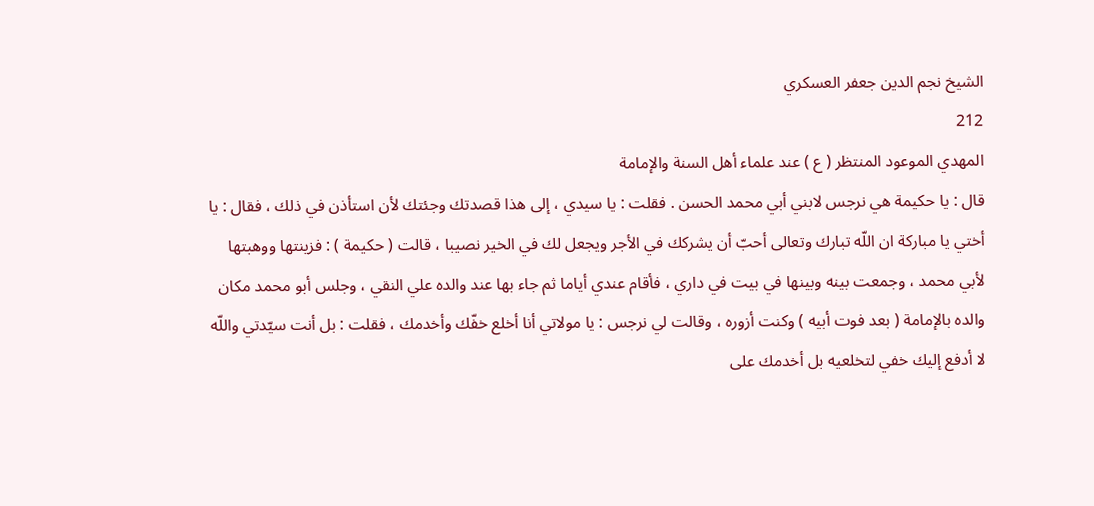الشيخ نجم الدين جعفر العسكري
212
المهدي الموعود المنتظر ( ع ) عند علماء أهل السنة والإمامة
قال : يا حكيمة هي نرجس لابني أبي محمد الحسن . فقلت : يا سيدي ، إلى هذا قصدتك وجئتك لأن استأذن في ذلك ، فقال : يا أختي يا مباركة ان اللّه تبارك وتعالى أحبّ أن يشركك في الأجر ويجعل لك في الخير نصيبا ، قالت ( حكيمة ) : فزينتها ووهبتها لأبي محمد ، وجمعت بينه وبينها في بيت في داري ، فأقام عندي أياما ثم جاء بها عند والده علي النقي ، وجلس أبو محمد مكان والده بالإمامة ( بعد فوت أبيه ) وكنت أزوره ، وقالت لي نرجس : يا مولاتي أنا أخلع خفّك وأخدمك ، فقلت : بل أنت سيّدتي واللّه لا أدفع إليك خفي لتخلعيه بل أخدمك على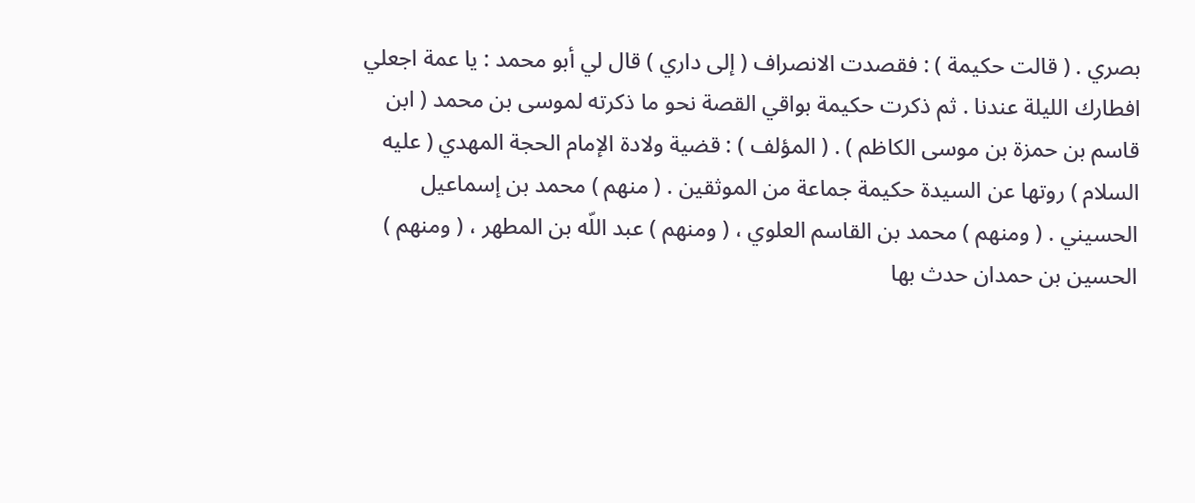بصري . ( قالت حكيمة ) : فقصدت الانصراف ( إلى داري ) قال لي أبو محمد : يا عمة اجعلي افطارك الليلة عندنا . ثم ذكرت حكيمة بواقي القصة نحو ما ذكرته لموسى بن محمد ( ابن قاسم بن حمزة بن موسى الكاظم ) . ( المؤلف ) : قضية ولادة الإمام الحجة المهدي ( عليه السلام ) روتها عن السيدة حكيمة جماعة من الموثقين . ( منهم ) محمد بن إسماعيل الحسيني . ( ومنهم ) محمد بن القاسم العلوي ، ( ومنهم ) عبد اللّه بن المطهر ، ( ومنهم ) الحسين بن حمدان حدث بها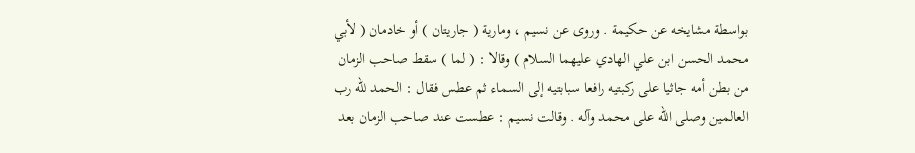بواسطة مشايخه عن حكيمة . وروى عن نسيم ، ومارية ( جاريتان ) أو خادمان ( لأبي محمد الحسن ابن علي الهادي عليهما السلام ) وقالا : ( لما ) سقط صاحب الزمان من بطن أمه جاثيا على ركبتيه رافعا سبابتيه إلى السماء ثم عطس فقال : الحمد للّه رب العالمين وصلى اللّه على محمد وآله . وقالت نسيم : عطست عند صاحب الزمان بعد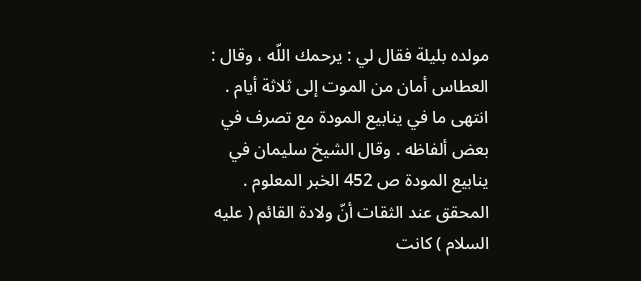مولده بليلة فقال لي : يرحمك اللّه ، وقال : العطاس أمان من الموت إلى ثلاثة أيام . انتهى ما في ينابيع المودة مع تصرف في بعض ألفاظه . وقال الشيخ سليمان في ينابيع المودة ص 452 الخبر المعلوم . المحقق عند الثقات أنّ ولادة القائم ( عليه السلام ) كانت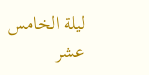ليلة الخامس عشر